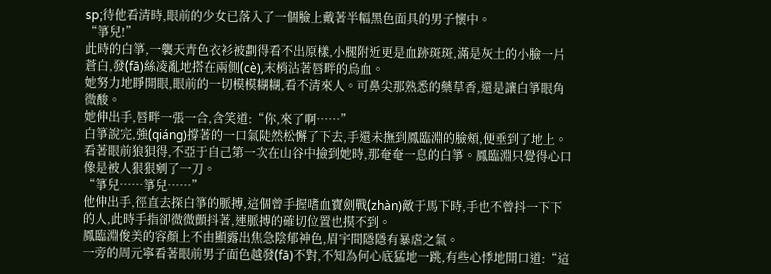sp;待他看清時,眼前的少女已落入了一個臉上戴著半幅黑色面具的男子懷中。
“箏兒!”
此時的白箏,一襲天青色衣衫被劃得看不出原樣,小腿附近更是血跡斑斑,滿是灰土的小臉一片蒼白,發(fā)絲凌亂地搭在兩側(cè),末梢沾著唇畔的烏血。
她努力地睜開眼,眼前的一切模模糊糊,看不清來人。可鼻尖那熟悉的藥草香,還是讓白箏眼角微酸。
她伸出手,唇畔一張一合,含笑道:“你,來了啊……”
白箏說完,強(qiáng)撐著的一口氣陡然松懈了下去,手還未撫到鳳臨淵的臉頰,便垂到了地上。
看著眼前狼狽得,不亞于自己第一次在山谷中撿到她時,那奄奄一息的白箏。鳳臨淵只覺得心口像是被人狠狠剜了一刀。
“箏兒……箏兒……”
他伸出手,徑直去探白箏的脈搏,這個曾手握嗜血寶劍戰(zhàn)敵于馬下時,手也不曾抖一下下的人,此時手指卻微微顫抖著,連脈搏的確切位置也摸不到。
鳳臨淵俊美的容顏上不由顯露出焦急陰郁神色,眉宇間隱隱有暴虐之氣。
一旁的周元寧看著眼前男子面色越發(fā)不對,不知為何心底猛地一跳,有些心悸地開口道:“這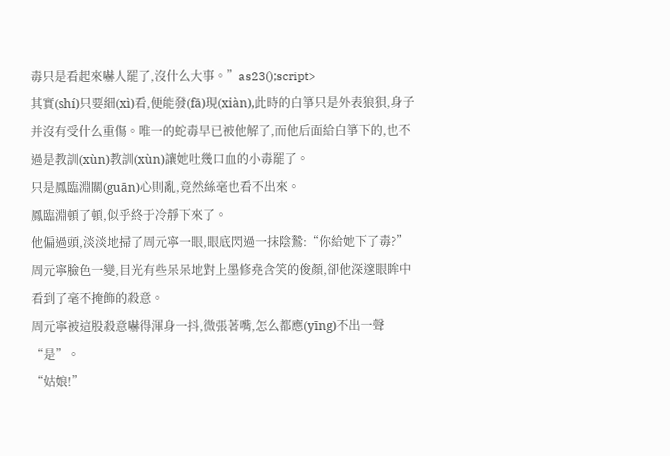毒只是看起來嚇人罷了,沒什么大事。”as23();script>
其實(shí)只要細(xì)看,便能發(fā)現(xiàn),此時的白箏只是外表狼狽,身子并沒有受什么重傷。唯一的蛇毒早已被他解了,而他后面給白箏下的,也不過是教訓(xùn)教訓(xùn)讓她吐幾口血的小毒罷了。
只是鳳臨淵關(guān)心則亂,竟然絲毫也看不出來。
鳳臨淵頓了頓,似乎終于冷靜下來了。
他偏過頭,淡淡地掃了周元寧一眼,眼底閃過一抹陰鷙:“你給她下了毒?”
周元寧臉色一變,目光有些呆呆地對上墨修堯含笑的俊顏,卻他深邃眼眸中看到了毫不掩飾的殺意。
周元寧被這股殺意嚇得渾身一抖,微張著嘴,怎么都應(yīng)不出一聲“是”。
“姑娘!”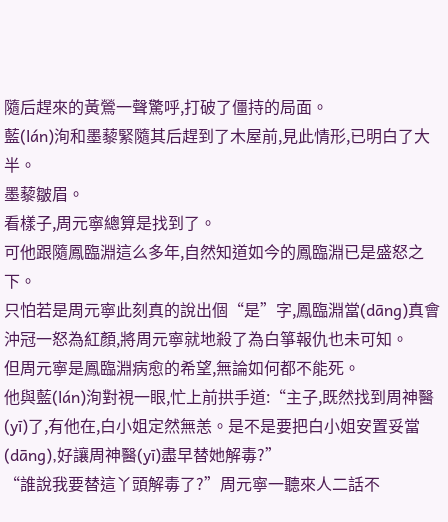隨后趕來的黃鶯一聲驚呼,打破了僵持的局面。
藍(lán)洵和墨藜緊隨其后趕到了木屋前,見此情形,已明白了大半。
墨藜皺眉。
看樣子,周元寧總算是找到了。
可他跟隨鳳臨淵這么多年,自然知道如今的鳳臨淵已是盛怒之下。
只怕若是周元寧此刻真的說出個“是”字,鳳臨淵當(dāng)真會沖冠一怒為紅顏,將周元寧就地殺了為白箏報仇也未可知。
但周元寧是鳳臨淵病愈的希望,無論如何都不能死。
他與藍(lán)洵對視一眼,忙上前拱手道:“主子,既然找到周神醫(yī)了,有他在,白小姐定然無恙。是不是要把白小姐安置妥當(dāng),好讓周神醫(yī)盡早替她解毒?”
“誰說我要替這丫頭解毒了?”周元寧一聽來人二話不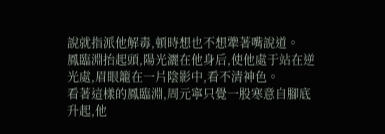說就指派他解毒,頓時想也不想犟著嘴說道。
鳳臨淵抬起頭,陽光灑在他身后,使他處于站在逆光處,眉眼籠在一片陰影中,看不清神色。
看著這樣的鳳臨淵,周元寧只覺一股寒意自腳底升起,他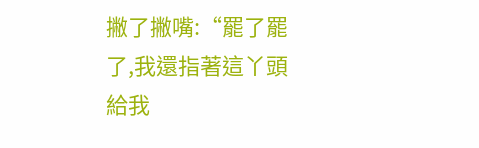撇了撇嘴:“罷了罷了,我還指著這丫頭給我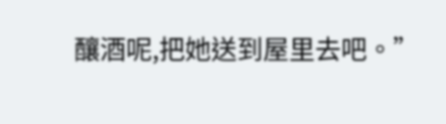釀酒呢,把她送到屋里去吧。”